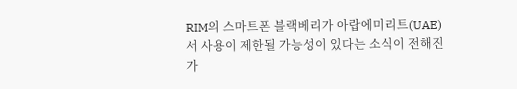RIM의 스마트폰 블랙베리가 아랍에미리트(UAE)서 사용이 제한될 가능성이 있다는 소식이 전해진 가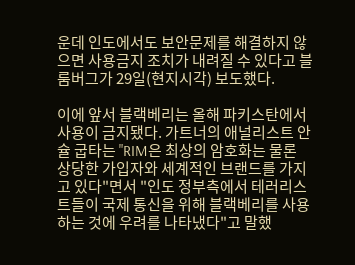운데 인도에서도 보안문제를 해결하지 않으면 사용금지 조치가 내려질 수 있다고 블룸버그가 29일(현지시각) 보도했다.

이에 앞서 블랙베리는 올해 파키스탄에서 사용이 금지됐다. 가트너의 애널리스트 안슐 굽타는 "RIM은 최상의 암호화는 물론 상당한 가입자와 세계적인 브랜드를 가지고 있다"면서 "인도 정부측에서 테러리스트들이 국제 통신을 위해 블랙베리를 사용하는 것에 우려를 나타냈다"고 말했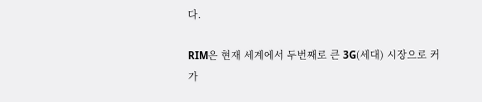다.

RIM은 현재 세계에서 두번째로 큰 3G(세대) 시장으로 커가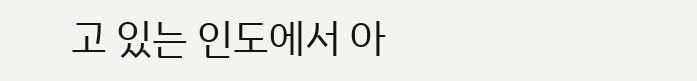고 있는 인도에서 아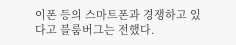이폰 등의 스마트폰과 경쟁하고 있다고 블룸버그는 전했다.